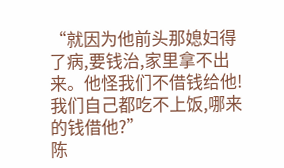“就因为他前头那媳妇得了病,要钱治,家里拿不出来。他怪我们不借钱给他!我们自己都吃不上饭,哪来的钱借他?”
陈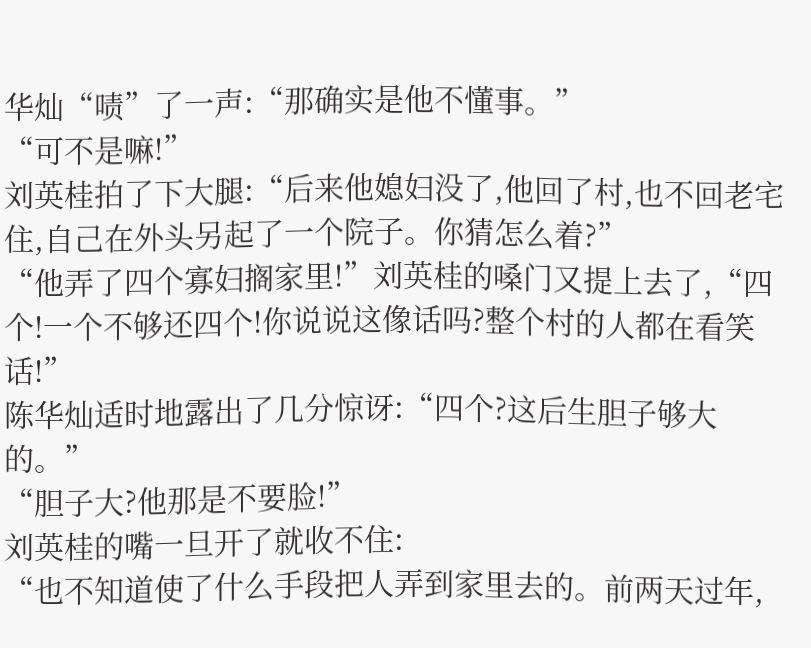华灿“啧”了一声:“那确实是他不懂事。”
“可不是嘛!”
刘英桂拍了下大腿:“后来他媳妇没了,他回了村,也不回老宅住,自己在外头另起了一个院子。你猜怎么着?”
“他弄了四个寡妇搁家里!”刘英桂的嗓门又提上去了,“四个!一个不够还四个!你说说这像话吗?整个村的人都在看笑话!”
陈华灿适时地露出了几分惊讶:“四个?这后生胆子够大的。”
“胆子大?他那是不要脸!”
刘英桂的嘴一旦开了就收不住:
“也不知道使了什么手段把人弄到家里去的。前两天过年,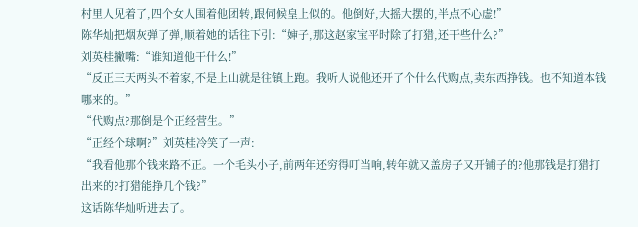村里人见着了,四个女人围着他团转,跟伺候皇上似的。他倒好,大摇大摆的,半点不心虚!”
陈华灿把烟灰弹了弹,顺着她的话往下引:“婶子,那这赵家宝平时除了打猎,还干些什么?”
刘英桂撇嘴:“谁知道他干什么!”
“反正三天两头不着家,不是上山就是往镇上跑。我听人说他还开了个什么代购点,卖东西挣钱。也不知道本钱哪来的。”
“代购点?那倒是个正经营生。”
“正经个球啊?”刘英桂冷笑了一声:
“我看他那个钱来路不正。一个毛头小子,前两年还穷得叮当响,转年就又盖房子又开铺子的?他那钱是打猎打出来的?打猎能挣几个钱?”
这话陈华灿听进去了。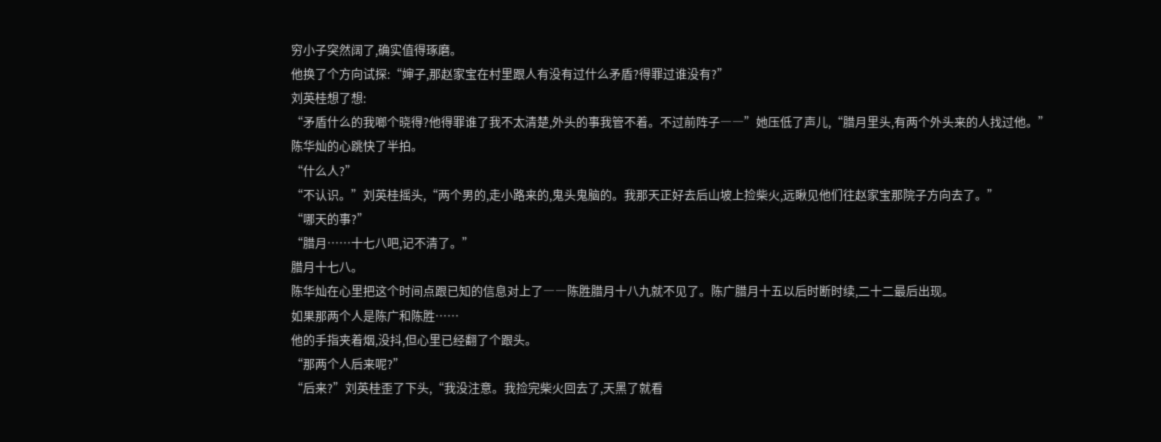穷小子突然阔了,确实值得琢磨。
他换了个方向试探:“婶子,那赵家宝在村里跟人有没有过什么矛盾?得罪过谁没有?”
刘英桂想了想:
“矛盾什么的我啷个晓得?他得罪谁了我不太清楚,外头的事我管不着。不过前阵子――”她压低了声儿,“腊月里头,有两个外头来的人找过他。”
陈华灿的心跳快了半拍。
“什么人?”
“不认识。”刘英桂摇头,“两个男的,走小路来的,鬼头鬼脑的。我那天正好去后山坡上捡柴火,远瞅见他们往赵家宝那院子方向去了。”
“哪天的事?”
“腊月……十七八吧,记不清了。”
腊月十七八。
陈华灿在心里把这个时间点跟已知的信息对上了――陈胜腊月十八九就不见了。陈广腊月十五以后时断时续,二十二最后出现。
如果那两个人是陈广和陈胜……
他的手指夹着烟,没抖,但心里已经翻了个跟头。
“那两个人后来呢?”
“后来?”刘英桂歪了下头,“我没注意。我捡完柴火回去了,天黑了就看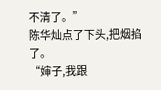不清了。”
陈华灿点了下头,把烟掐了。
“婶子,我跟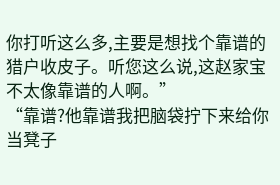你打听这么多,主要是想找个靠谱的猎户收皮子。听您这么说,这赵家宝不太像靠谱的人啊。”
“靠谱?他靠谱我把脑袋拧下来给你当凳子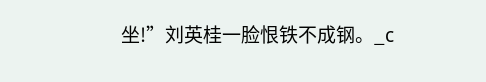坐!”刘英桂一脸恨铁不成钢。_c